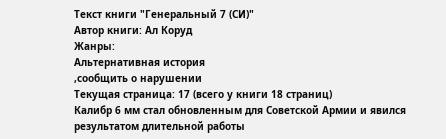Текст книги "Генеральный 7 (СИ)"
Автор книги: Ал Коруд
Жанры:
Альтернативная история
,сообщить о нарушении
Текущая страница: 17 (всего у книги 18 страниц)
Калибр 6 мм стал обновленным для Советской Армии и явился результатом длительной работы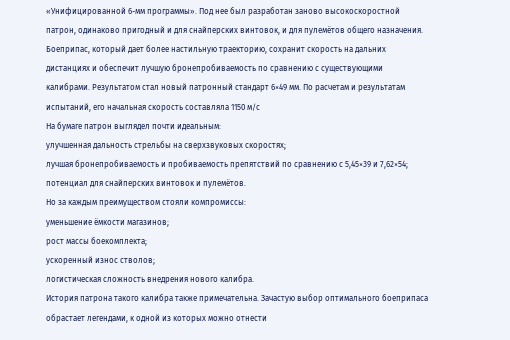«Унифицированной 6-мм программы». Под нее был разработан заново высокоскоростной патрон, одинаково пригодный и для снайперских винтовок, и для пулемётов общего назначения. Боеприпас, который дает более настильную траекторию, сохранит скорость на дальних дистанциях и обеспечит лучшую бронепробиваемость по сравнению с существующими калибрами. Результатом стал новый патронный стандарт 6×49 мм. По расчетам и результатам испытаний, его начальная скорость составляла 1150 м/с
На бумаге патрон выглядел почти идеальным:
улучшенная дальность стрельбы на сверхзвуковых скоростях;
лучшая бронепробиваемость и пробиваемость препятствий по сравнению с 5,45×39 и 7,62×54;
потенциал для снайперских винтовок и пулемётов.
Но за каждым преимуществом стояли компромиссы:
уменьшение ёмкости магазинов;
рост массы боекомплекта;
ускоренный износ стволов;
логистическая сложность внедрения нового калибра.
История патрона такого калибра также примечательна. Зачастую выбор оптимального боеприпаса обрастает легендами, к одной из которых можно отнести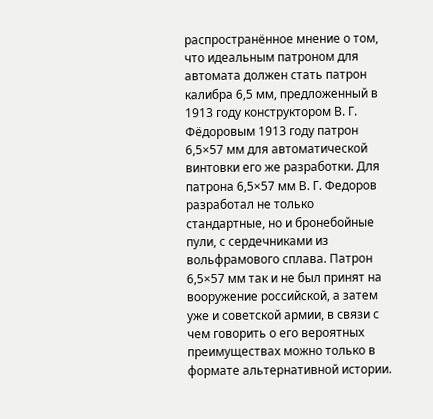распространённое мнение о том, что идеальным патроном для автомата должен стать патрон калибра 6,5 мм, предложенный в 1913 году конструктором В. Г. Фёдоровым 1913 году патрон 6,5×57 мм для автоматической винтовки его же разработки. Для патрона 6,5×57 мм В. Г. Федоров разработал не только стандартные, но и бронебойные пули, с сердечниками из вольфрамового сплава. Патрон 6,5×57 мм так и не был принят на вооружение российской, а затем уже и советской армии, в связи с чем говорить о его вероятных преимуществах можно только в формате альтернативной истории.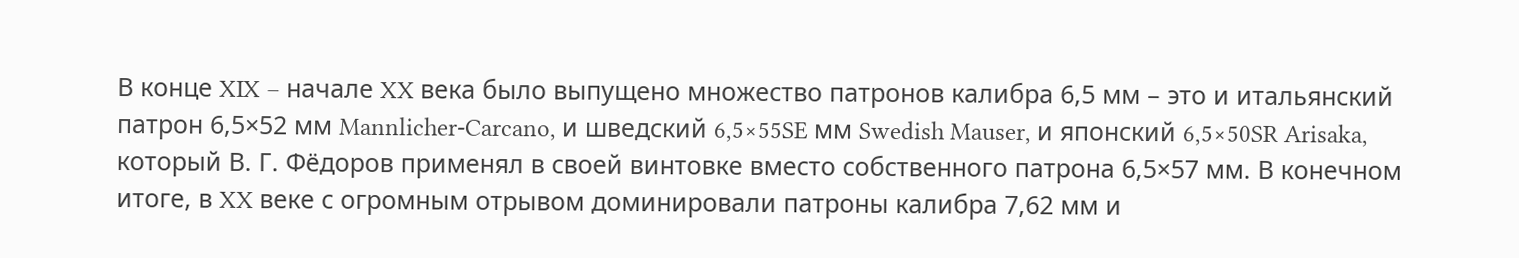В конце XIX – начале XX века было выпущено множество патронов калибра 6,5 мм – это и итальянский патрон 6,5×52 мм Mannlicher-Carcano, и шведский 6,5×55SE мм Swedish Mauser, и японский 6,5×50SR Arisaka, который В. Г. Фёдоров применял в своей винтовке вместо собственного патрона 6,5×57 мм. В конечном итоге, в XX веке с огромным отрывом доминировали патроны калибра 7,62 мм и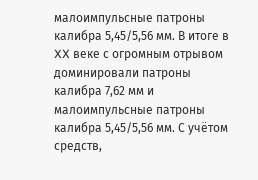малоимпульсные патроны калибра 5,45/5,56 мм. В итоге в XX веке с огромным отрывом доминировали патроны калибра 7,62 мм и малоимпульсные патроны калибра 5,45/5,56 мм. С учётом средств,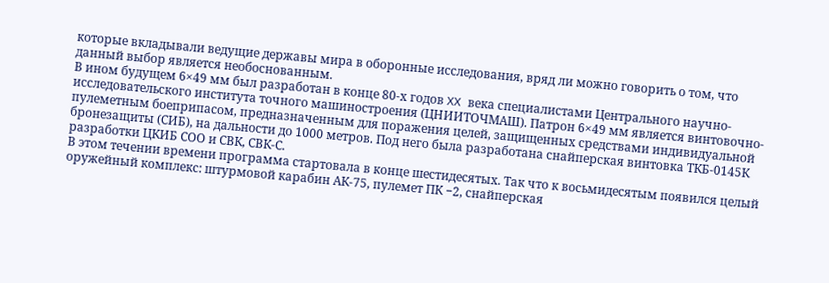которые вкладывали ведущие державы мира в оборонные исследования, вряд ли можно говорить о том, что данный выбор является необоснованным.
В ином будущем 6×49 мм был разработан в конце 80-х годов XX века специалистами Центрального научно-исследовательского института точного машиностроения (ЦНИИТОЧМАШ). Патрон 6×49 мм является винтовочно-пулеметным боеприпасом, предназначенным для поражения целей, защищенных средствами индивидуальной бронезащиты (СИБ), на дальности до 1000 метров. Под него была разработана снайперская винтовка ТКБ-0145К разработки ЦКИБ СОО и СВК, СВК-С.
В этом течении времени программа стартовала в конце шестидесятых. Так что к восьмидесятым появился целый оружейный комплекс: штурмовой карабин АК-75, пулемет ПК −2, снайперская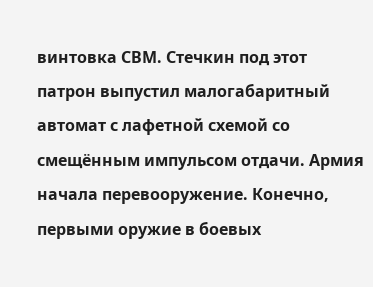винтовка СВМ. Стечкин под этот патрон выпустил малогабаритный автомат с лафетной схемой со смещённым импульсом отдачи. Армия начала перевооружение. Конечно, первыми оружие в боевых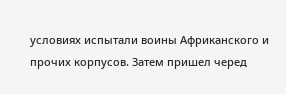условиях испытали воины Африканского и прочих корпусов. Затем пришел черед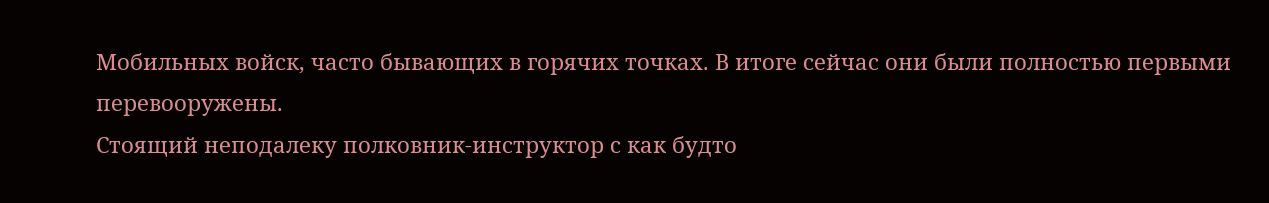Мобильных войск, часто бывающих в горячих точках. В итоге сейчас они были полностью первыми перевооружены.
Стоящий неподалеку полковник-инструктор с как будто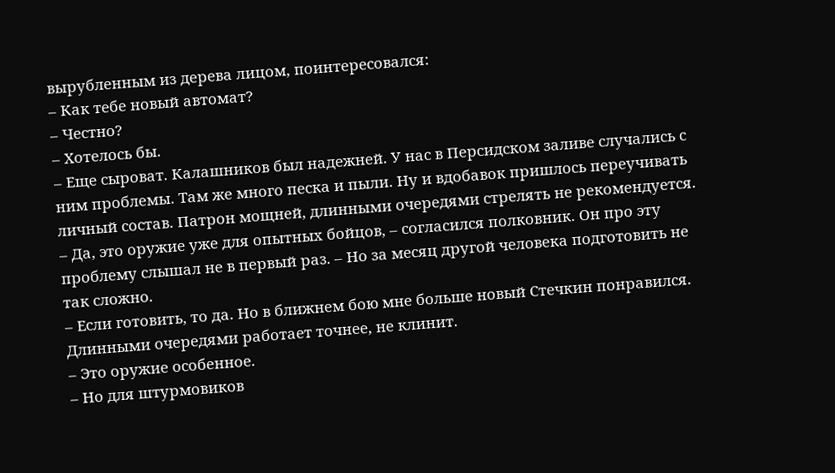вырубленным из дерева лицом, поинтересовался:
– Как тебе новый автомат?
– Честно?
– Хотелось бы.
– Еще сыроват. Калашников был надежней. У нас в Персидском заливе случались с ним проблемы. Там же много песка и пыли. Ну и вдобавок пришлось переучивать личный состав. Патрон мощней, длинными очередями стрелять не рекомендуется.
– Да, это оружие уже для опытных бойцов, – согласился полковник. Он про эту проблему слышал не в первый раз. – Но за месяц другой человека подготовить не так сложно.
– Если готовить, то да. Но в ближнем бою мне больше новый Стечкин понравился. Длинными очередями работает точнее, не клинит.
– Это оружие особенное.
– Но для штурмовиков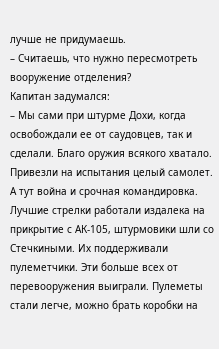лучше не придумаешь.
– Считаешь, что нужно пересмотреть вооружение отделения?
Капитан задумался:
– Мы сами при штурме Дохи, когда освобождали ее от саудовцев, так и сделали. Благо оружия всякого хватало. Привезли на испытания целый самолет. А тут война и срочная командировка. Лучшие стрелки работали издалека на прикрытие с АК-105, штурмовики шли со Стечкиными. Их поддерживали пулеметчики. Эти больше всех от перевооружения выиграли. Пулеметы стали легче, можно брать коробки на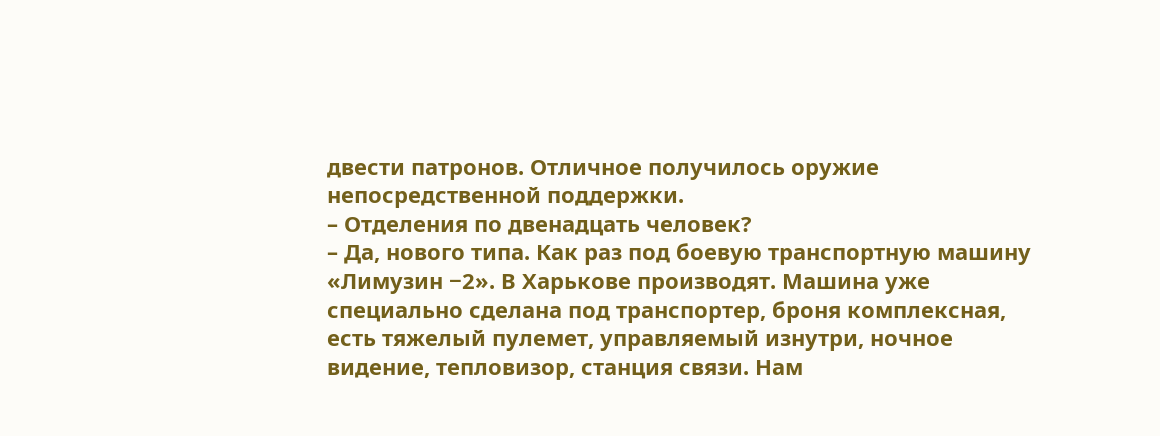двести патронов. Отличное получилось оружие непосредственной поддержки.
– Отделения по двенадцать человек?
– Да, нового типа. Как раз под боевую транспортную машину «Лимузин −2». В Харькове производят. Машина уже специально сделана под транспортер, броня комплексная, есть тяжелый пулемет, управляемый изнутри, ночное видение, тепловизор, станция связи. Нам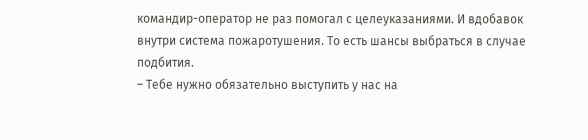командир-оператор не раз помогал с целеуказаниями. И вдобавок внутри система пожаротушения. То есть шансы выбраться в случае подбития.
– Тебе нужно обязательно выступить у нас на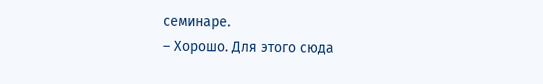семинаре.
– Хорошо. Для этого сюда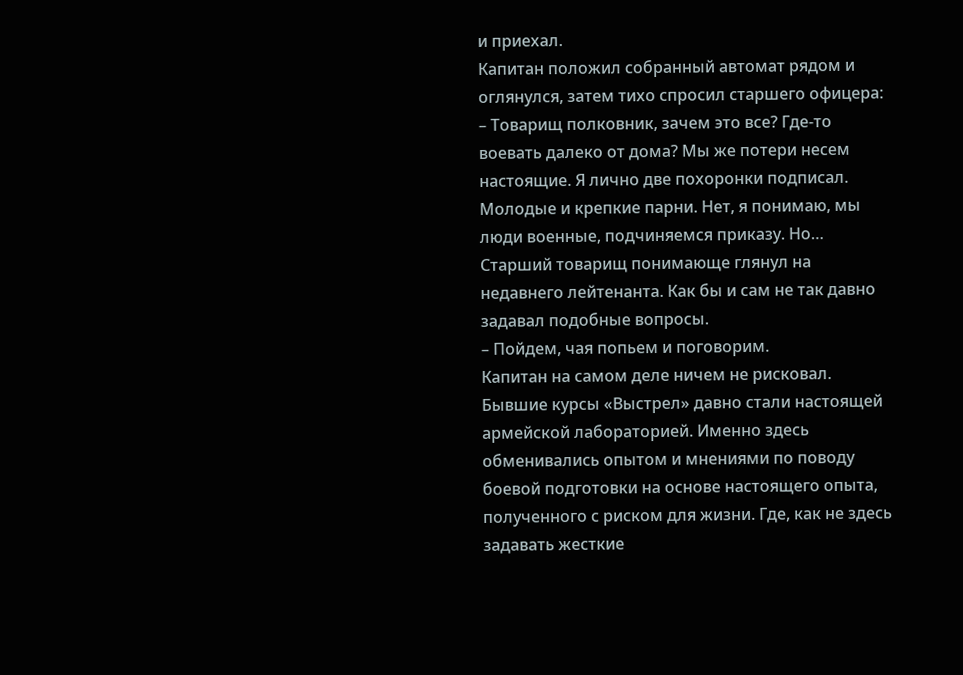и приехал.
Капитан положил собранный автомат рядом и оглянулся, затем тихо спросил старшего офицера:
– Товарищ полковник, зачем это все? Где-то воевать далеко от дома? Мы же потери несем настоящие. Я лично две похоронки подписал. Молодые и крепкие парни. Нет, я понимаю, мы люди военные, подчиняемся приказу. Но…
Старший товарищ понимающе глянул на недавнего лейтенанта. Как бы и сам не так давно задавал подобные вопросы.
– Пойдем, чая попьем и поговорим.
Капитан на самом деле ничем не рисковал. Бывшие курсы «Выстрел» давно стали настоящей армейской лабораторией. Именно здесь обменивались опытом и мнениями по поводу боевой подготовки на основе настоящего опыта, полученного с риском для жизни. Где, как не здесь задавать жесткие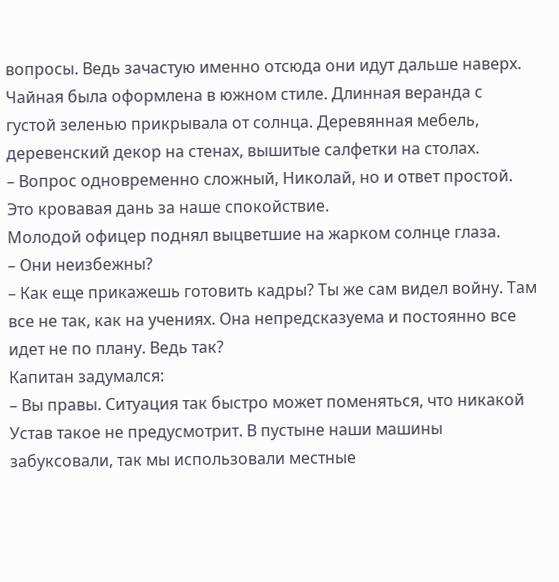вопросы. Ведь зачастую именно отсюда они идут дальше наверх.
Чайная была оформлена в южном стиле. Длинная веранда с густой зеленью прикрывала от солнца. Деревянная мебель, деревенский декор на стенах, вышитые салфетки на столах.
– Вопрос одновременно сложный, Николай, но и ответ простой. Это кровавая дань за наше спокойствие.
Молодой офицер поднял выцветшие на жарком солнце глаза.
– Они неизбежны?
– Как еще прикажешь готовить кадры? Ты же сам видел войну. Там все не так, как на учениях. Она непредсказуема и постоянно все идет не по плану. Ведь так?
Капитан задумался:
– Вы правы. Ситуация так быстро может поменяться, что никакой Устав такое не предусмотрит. В пустыне наши машины забуксовали, так мы использовали местные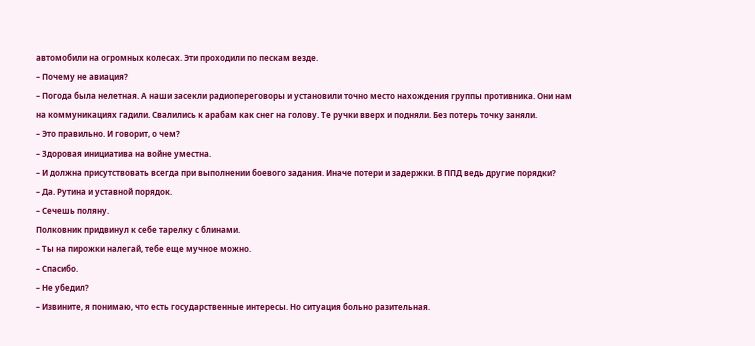автомобили на огромных колесах. Эти проходили по пескам везде.
– Почему не авиация?
– Погода была нелетная. А наши засекли радиопереговоры и установили точно место нахождения группы противника. Они нам на коммуникациях гадили. Свалились к арабам как снег на голову. Те ручки вверх и подняли. Без потерь точку заняли.
– Это правильно. И говорит, о чем?
– Здоровая инициатива на войне уместна.
– И должна присутствовать всегда при выполнении боевого задания. Иначе потери и задержки. В ППД ведь другие порядки?
– Да. Рутина и уставной порядок.
– Сечешь поляну.
Полковник придвинул к себе тарелку с блинами.
– Ты на пирожки налегай, тебе еще мучное можно.
– Спасибо.
– Не убедил?
– Извините, я понимаю, что есть государственные интересы. Но ситуация больно разительная.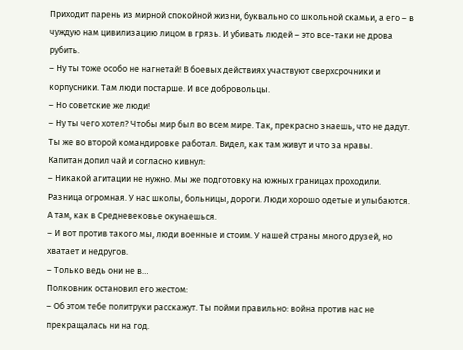Приходит парень из мирной спокойной жизни, буквально со школьной скамьи, а его – в чуждую нам цивилизацию лицом в грязь. И убивать людей – это все-таки не дрова рубить.
– Ну ты тоже особо не нагнетай! В боевых действиях участвуют сверхсрочники и корпусники. Там люди постарше. И все добровольцы.
– Но советские же люди!
– Ну ты чего хотел? Чтобы мир был во всем мире. Так, прекрасно знаешь, что не дадут. Ты же во второй командировке работал. Видел, как там живут и что за нравы.
Капитан допил чай и согласно кивнул:
– Никакой агитации не нужно. Мы же подготовку на южных границах проходили. Разница огромная. У нас школы, больницы, дороги. Люди хорошо одетые и улыбаются. А там, как в Средневековье окунаешься.
– И вот против такого мы, люди военные и стоим. У нашей страны много друзей, но хватает и недругов.
– Только ведь они не в…
Полковник остановил его жестом:
– Об этом тебе политруки расскажут. Ты пойми правильно: война против нас не прекращалась ни на год.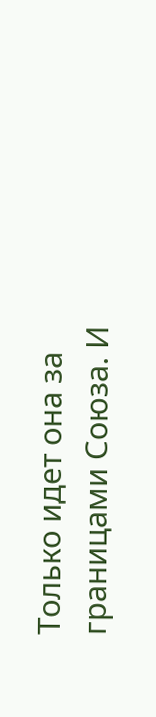Только идет она за границами Союза. И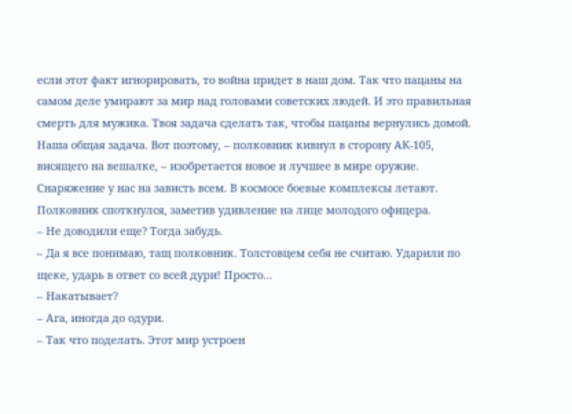если этот факт игнорировать, то война придет в наш дом. Так что пацаны на самом деле умирают за мир над головами советских людей. И это правильная смерть для мужика. Твоя задача сделать так, чтобы пацаны вернулись домой. Наша общая задача. Вот поэтому, – полковник кивнул в сторону АК-105, висящего на вешалке, – изобретается новое и лучшее в мире оружие. Снаряжение у нас на зависть всем. В космосе боевые комплексы летают.
Полковник споткнулся, заметив удивление на лице молодого офицера.
– Не доводили еще? Тогда забудь.
– Да я все понимаю, тащ полковник. Толстовцем себя не считаю. Ударили по щеке, ударь в ответ со всей дури! Просто…
– Накатывает?
– Ага, иногда до одури.
– Так что поделать. Этот мир устроен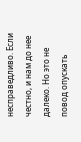несправедливо. Если честно, и нам до нее далеко. Но это не повод опускать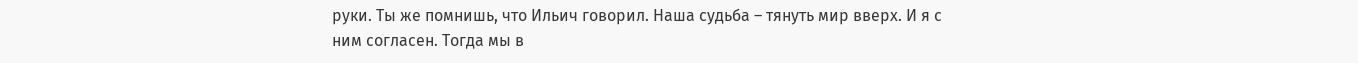руки. Ты же помнишь, что Ильич говорил. Наша судьба – тянуть мир вверх. И я с ним согласен. Тогда мы в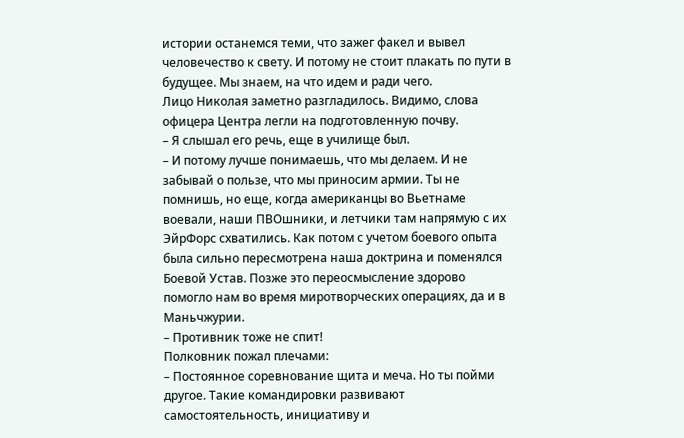истории останемся теми, что зажег факел и вывел человечество к свету. И потому не стоит плакать по пути в будущее. Мы знаем, на что идем и ради чего.
Лицо Николая заметно разгладилось. Видимо, слова офицера Центра легли на подготовленную почву.
– Я слышал его речь, еще в училище был.
– И потому лучше понимаешь, что мы делаем. И не забывай о пользе, что мы приносим армии. Ты не помнишь, но еще, когда американцы во Вьетнаме воевали, наши ПВОшники, и летчики там напрямую с их ЭйрФорс схватились. Как потом с учетом боевого опыта была сильно пересмотрена наша доктрина и поменялся Боевой Устав. Позже это переосмысление здорово помогло нам во время миротворческих операциях, да и в Маньчжурии.
– Противник тоже не спит!
Полковник пожал плечами:
– Постоянное соревнование щита и меча. Но ты пойми другое. Такие командировки развивают самостоятельность, инициативу и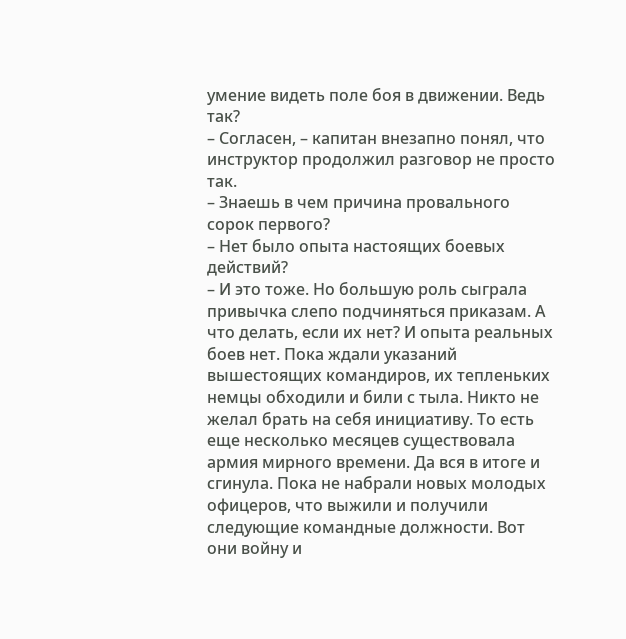умение видеть поле боя в движении. Ведь так?
– Согласен, – капитан внезапно понял, что инструктор продолжил разговор не просто так.
– Знаешь в чем причина провального сорок первого?
– Нет было опыта настоящих боевых действий?
– И это тоже. Но большую роль сыграла привычка слепо подчиняться приказам. А что делать, если их нет? И опыта реальных боев нет. Пока ждали указаний вышестоящих командиров, их тепленьких немцы обходили и били с тыла. Никто не желал брать на себя инициативу. То есть еще несколько месяцев существовала армия мирного времени. Да вся в итоге и сгинула. Пока не набрали новых молодых офицеров, что выжили и получили следующие командные должности. Вот они войну и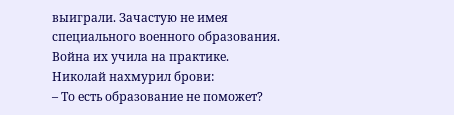выиграли. Зачастую не имея специального военного образования. Война их учила на практике.
Николай нахмурил брови:
– То есть образование не поможет?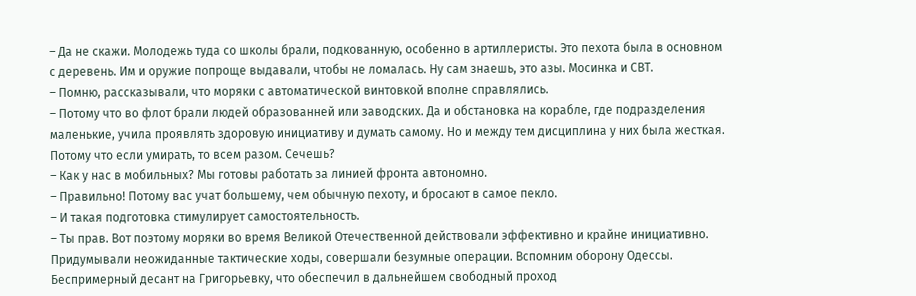– Да не скажи. Молодежь туда со школы брали, подкованную, особенно в артиллеристы. Это пехота была в основном с деревень. Им и оружие попроще выдавали, чтобы не ломалась. Ну сам знаешь, это азы. Мосинка и СВТ.
– Помню, рассказывали, что моряки с автоматической винтовкой вполне справлялись.
– Потому что во флот брали людей образованней или заводских. Да и обстановка на корабле, где подразделения маленькие, учила проявлять здоровую инициативу и думать самому. Но и между тем дисциплина у них была жесткая. Потому что если умирать, то всем разом. Сечешь?
– Как у нас в мобильных? Мы готовы работать за линией фронта автономно.
– Правильно! Потому вас учат большему, чем обычную пехоту, и бросают в самое пекло.
– И такая подготовка стимулирует самостоятельность.
– Ты прав. Вот поэтому моряки во время Великой Отечественной действовали эффективно и крайне инициативно. Придумывали неожиданные тактические ходы, совершали безумные операции. Вспомним оборону Одессы. Беспримерный десант на Григорьевку, что обеспечил в дальнейшем свободный проход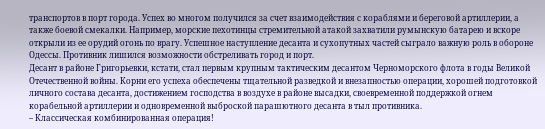транспортов в порт города. Успех во многом получился за счет взаимодействия с кораблями и береговой артиллерии, а также боевой смекалки. Например, морские пехотинцы стремительной атакой захватили румынскую батарею и вскоре открыли из ее орудий огонь по врагу. Успешное наступление десанта и сухопутных частей сыграло важную роль в обороне Одессы. Противник лишился возможности обстреливать город и порт.
Десант в районе Григорьевки, кстати, стал первым крупным тактическим десантом Черноморского флота в годы Великой Отечественной войны. Корни его успеха обеспечены тщательной разведкой и внезапностью операции, хорошей подготовкой личного состава десанта, достижением господства в воздухе в районе высадки, своевременной поддержкой огнем корабельной артиллерии и одновременной выброской парашютного десанта в тыл противника.
– Классическая комбинированная операция!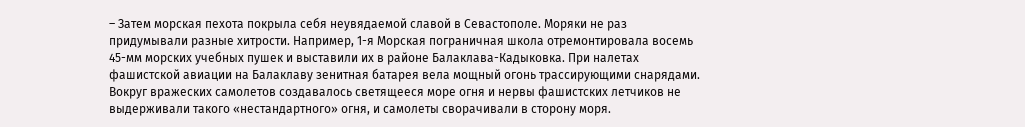– Затем морская пехота покрыла себя неувядаемой славой в Севастополе. Моряки не раз придумывали разные хитрости. Например, 1-я Морская пограничная школа отремонтировала восемь 45-мм морских учебных пушек и выставили их в районе Балаклава-Кадыковка. При налетах фашистской авиации на Балаклаву зенитная батарея вела мощный огонь трассирующими снарядами. Вокруг вражеских самолетов создавалось светящееся море огня и нервы фашистских летчиков не выдерживали такого «нестандартного» огня, и самолеты сворачивали в сторону моря.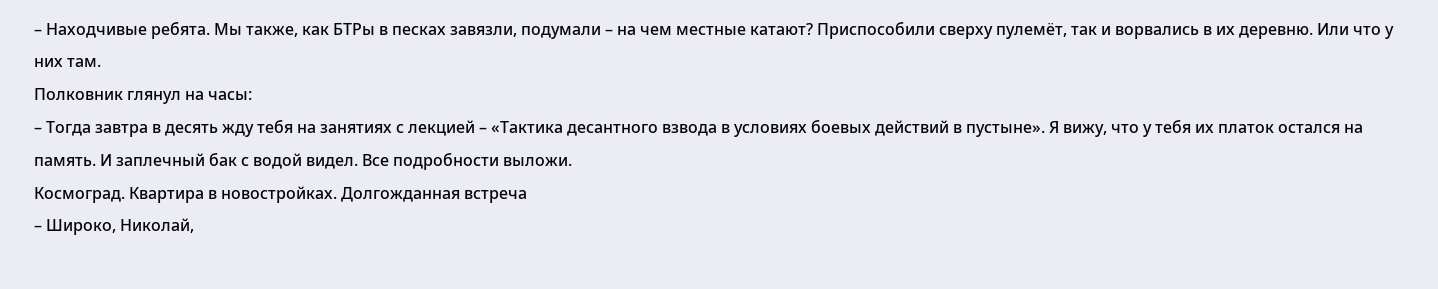– Находчивые ребята. Мы также, как БТРы в песках завязли, подумали – на чем местные катают? Приспособили сверху пулемёт, так и ворвались в их деревню. Или что у них там.
Полковник глянул на часы:
– Тогда завтра в десять жду тебя на занятиях с лекцией – «Тактика десантного взвода в условиях боевых действий в пустыне». Я вижу, что у тебя их платок остался на память. И заплечный бак с водой видел. Все подробности выложи.
Космоград. Квартира в новостройках. Долгожданная встреча
– Широко, Николай,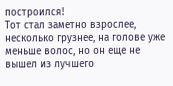построился!
Тот стал заметно взрослее, несколько грузнее, на голове уже меньше волос, но он еще не вышел из лучшего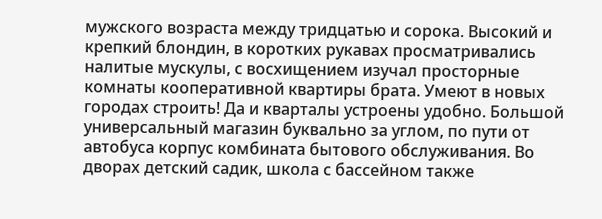мужского возраста между тридцатью и сорока. Высокий и крепкий блондин, в коротких рукавах просматривались налитые мускулы, с восхищением изучал просторные комнаты кооперативной квартиры брата. Умеют в новых городах строить! Да и кварталы устроены удобно. Большой универсальный магазин буквально за углом, по пути от автобуса корпус комбината бытового обслуживания. Во дворах детский садик, школа с бассейном также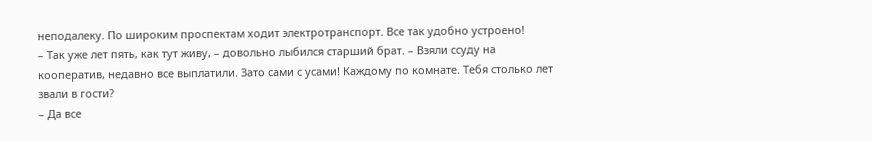неподалеку. По широким проспектам ходит электротранспорт. Все так удобно устроено!
– Так уже лет пять, как тут живу, – довольно лыбился старший брат. – Взяли ссуду на кооператив, недавно все выплатили. Зато сами с усами! Каждому по комнате. Тебя столько лет звали в гости?
– Да все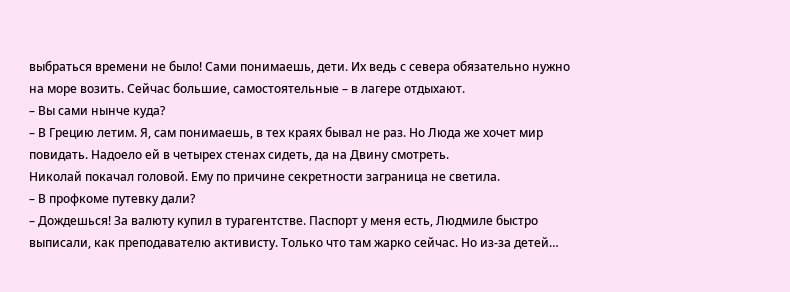выбраться времени не было! Сами понимаешь, дети. Их ведь с севера обязательно нужно на море возить. Сейчас большие, самостоятельные – в лагере отдыхают.
– Вы сами нынче куда?
– В Грецию летим. Я, сам понимаешь, в тех краях бывал не раз. Но Люда же хочет мир повидать. Надоело ей в четырех стенах сидеть, да на Двину смотреть.
Николай покачал головой. Ему по причине секретности заграница не светила.
– В профкоме путевку дали?
– Дождешься! За валюту купил в турагентстве. Паспорт у меня есть, Людмиле быстро выписали, как преподавателю активисту. Только что там жарко сейчас. Но из-за детей…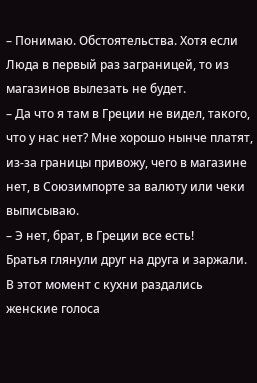– Понимаю. Обстоятельства. Хотя если Люда в первый раз заграницей, то из магазинов вылезать не будет.
– Да что я там в Греции не видел, такого, что у нас нет? Мне хорошо нынче платят, из-за границы привожу, чего в магазине нет, в Союзимпорте за валюту или чеки выписываю.
– Э нет, брат, в Греции все есть!
Братья глянули друг на друга и заржали. В этот момент с кухни раздались женские голоса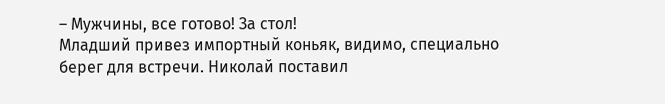– Мужчины, все готово! За стол!
Младший привез импортный коньяк, видимо, специально берег для встречи. Николай поставил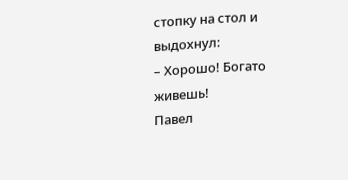стопку на стол и выдохнул:
– Хорошо! Богато живешь!
Павел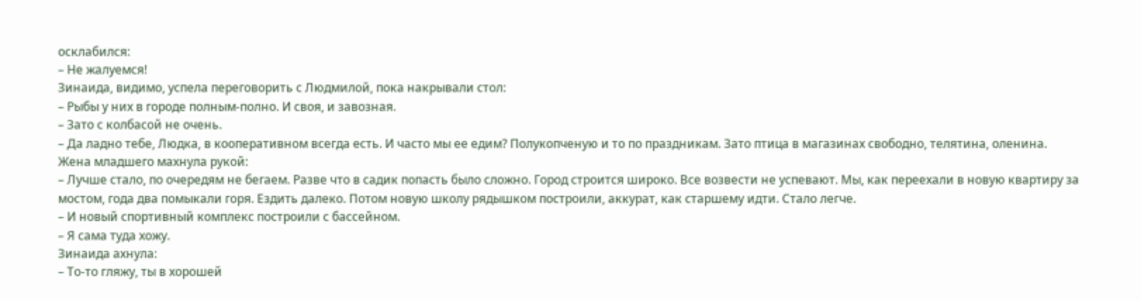осклабился:
– Не жалуемся!
Зинаида, видимо, успела переговорить с Людмилой, пока накрывали стол:
– Рыбы у них в городе полным-полно. И своя, и завозная.
– Зато с колбасой не очень.
– Да ладно тебе, Людка, в кооперативном всегда есть. И часто мы ее едим? Полукопченую и то по праздникам. Зато птица в магазинах свободно, телятина, оленина.
Жена младшего махнула рукой:
– Лучше стало, по очередям не бегаем. Разве что в садик попасть было сложно. Город строится широко. Все возвести не успевают. Мы, как переехали в новую квартиру за мостом, года два помыкали горя. Ездить далеко. Потом новую школу рядышком построили, аккурат, как старшему идти. Стало легче.
– И новый спортивный комплекс построили с бассейном.
– Я сама туда хожу.
Зинаида ахнула:
– То-то гляжу, ты в хорошей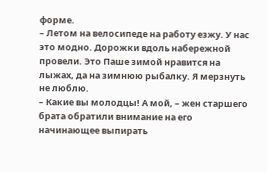форме.
– Летом на велосипеде на работу езжу. У нас это модно. Дорожки вдоль набережной провели. Это Паше зимой нравится на лыжах, да на зимнюю рыбалку. Я мерзнуть не люблю.
– Какие вы молодцы! А мой, – жен старшего брата обратили внимание на его начинающее выпирать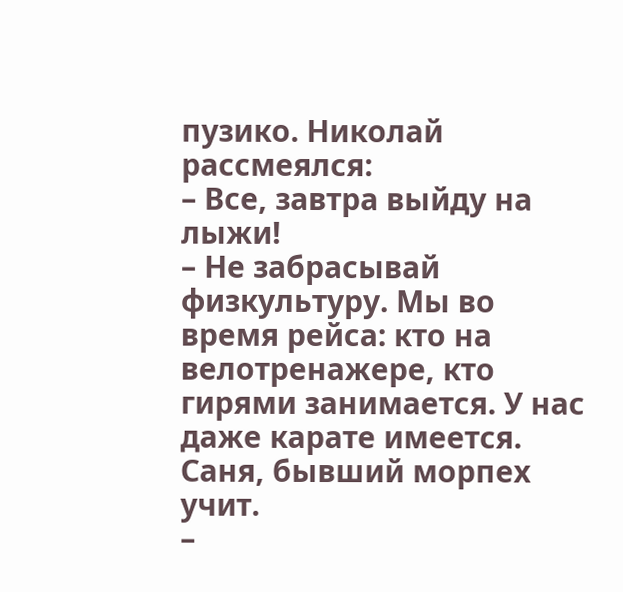пузико. Николай рассмеялся:
– Все, завтра выйду на лыжи!
– Не забрасывай физкультуру. Мы во время рейса: кто на велотренажере, кто гирями занимается. У нас даже карате имеется. Саня, бывший морпех учит.
–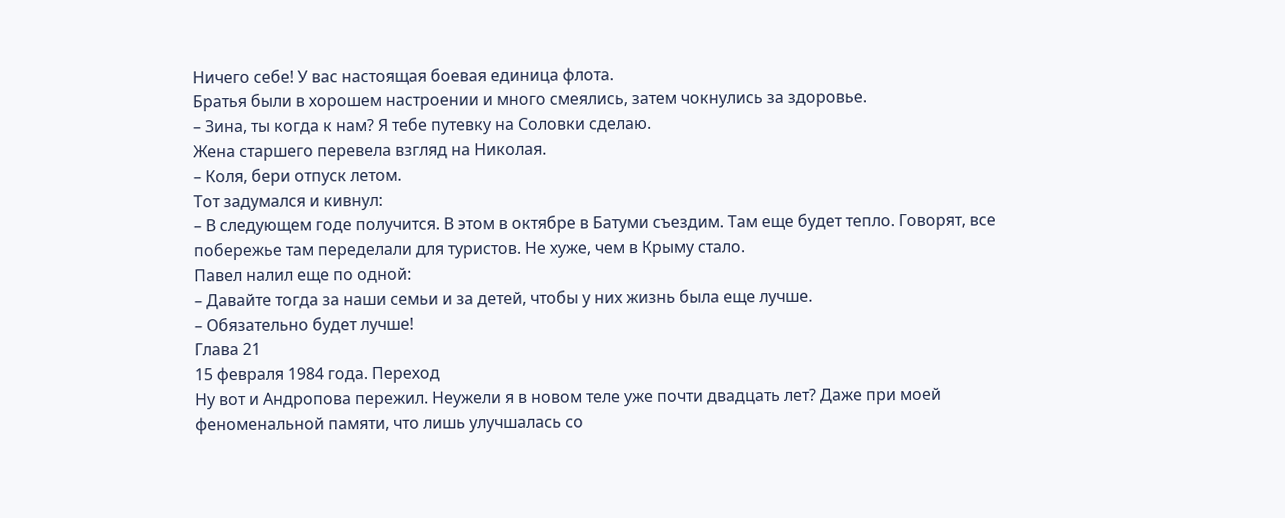Ничего себе! У вас настоящая боевая единица флота.
Братья были в хорошем настроении и много смеялись, затем чокнулись за здоровье.
– Зина, ты когда к нам? Я тебе путевку на Соловки сделаю.
Жена старшего перевела взгляд на Николая.
– Коля, бери отпуск летом.
Тот задумался и кивнул:
– В следующем годе получится. В этом в октябре в Батуми съездим. Там еще будет тепло. Говорят, все побережье там переделали для туристов. Не хуже, чем в Крыму стало.
Павел налил еще по одной:
– Давайте тогда за наши семьи и за детей, чтобы у них жизнь была еще лучше.
– Обязательно будет лучше!
Глава 21
15 февраля 1984 года. Переход
Ну вот и Андропова пережил. Неужели я в новом теле уже почти двадцать лет? Даже при моей феноменальной памяти, что лишь улучшалась со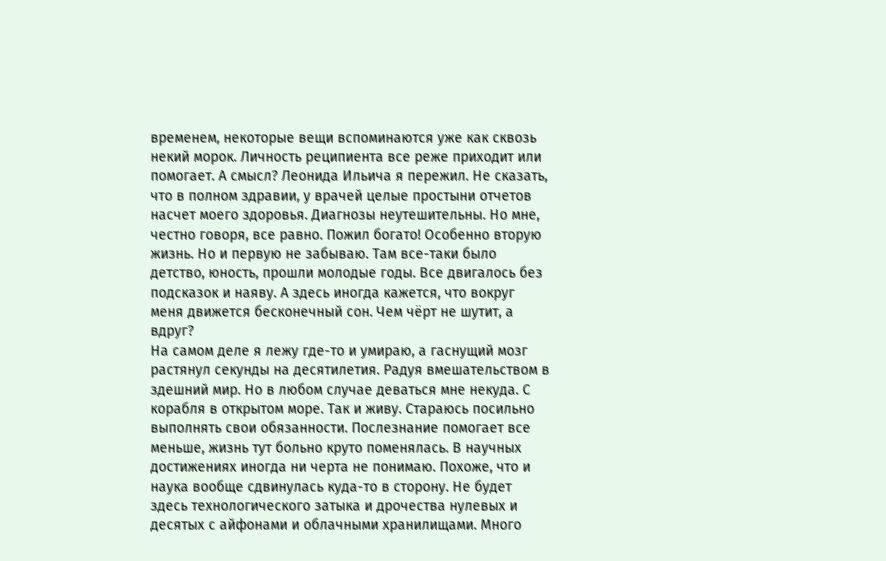временем, некоторые вещи вспоминаются уже как сквозь некий морок. Личность реципиента все реже приходит или помогает. А смысл? Леонида Ильича я пережил. Не сказать, что в полном здравии, у врачей целые простыни отчетов насчет моего здоровья. Диагнозы неутешительны. Но мне, честно говоря, все равно. Пожил богато! Особенно вторую жизнь. Но и первую не забываю. Там все-таки было детство, юность, прошли молодые годы. Все двигалось без подсказок и наяву. А здесь иногда кажется, что вокруг меня движется бесконечный сон. Чем чёрт не шутит, а вдруг?
На самом деле я лежу где-то и умираю, а гаснущий мозг растянул секунды на десятилетия. Радуя вмешательством в здешний мир. Но в любом случае деваться мне некуда. С корабля в открытом море. Так и живу. Стараюсь посильно выполнять свои обязанности. Послезнание помогает все меньше, жизнь тут больно круто поменялась. В научных достижениях иногда ни черта не понимаю. Похоже, что и наука вообще сдвинулась куда-то в сторону. Не будет здесь технологического затыка и дрочества нулевых и десятых с айфонами и облачными хранилищами. Много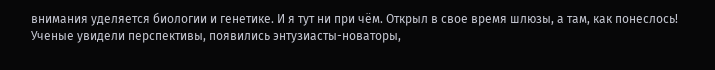внимания уделяется биологии и генетике. И я тут ни при чём. Открыл в свое время шлюзы, а там, как понеслось! Ученые увидели перспективы, появились энтузиасты-новаторы,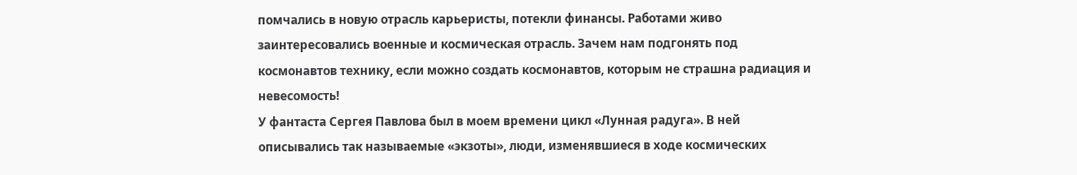помчались в новую отрасль карьеристы, потекли финансы. Работами живо заинтересовались военные и космическая отрасль. Зачем нам подгонять под космонавтов технику, если можно создать космонавтов, которым не страшна радиация и невесомость!
У фантаста Сергея Павлова был в моем времени цикл «Лунная радуга». В ней описывались так называемые «экзоты», люди, изменявшиеся в ходе космических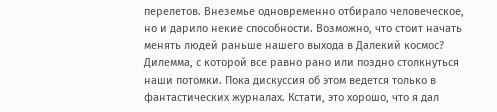перелетов. Внеземье одновременно отбирало человеческое, но и дарило некие способности. Возможно, что стоит начать менять людей раньше нашего выхода в Далекий космос? Дилемма, с которой все равно рано или поздно столкнуться наши потомки. Пока дискуссия об этом ведется только в фантастических журналах. Кстати, это хорошо, что я дал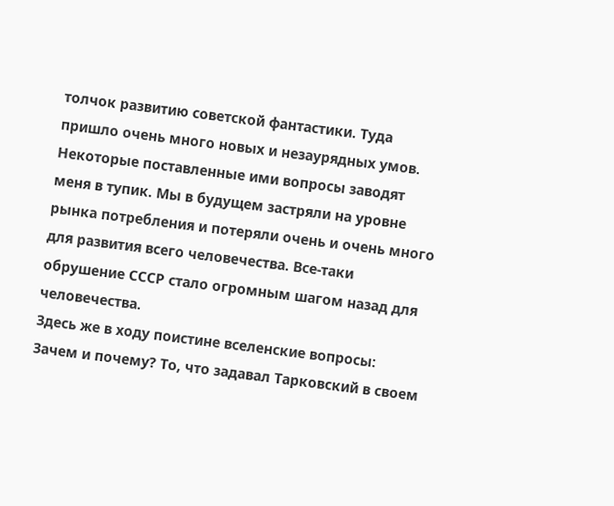толчок развитию советской фантастики. Туда пришло очень много новых и незаурядных умов. Некоторые поставленные ими вопросы заводят меня в тупик. Мы в будущем застряли на уровне рынка потребления и потеряли очень и очень много для развития всего человечества. Все-таки обрушение СССР стало огромным шагом назад для человечества.
Здесь же в ходу поистине вселенские вопросы: Зачем и почему? То, что задавал Тарковский в своем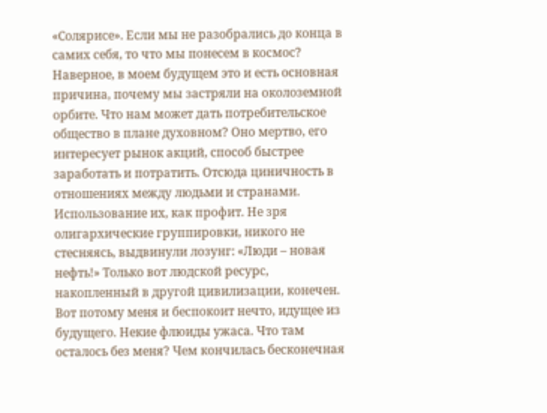«Солярисе». Если мы не разобрались до конца в самих себя, то что мы понесем в космос? Наверное, в моем будущем это и есть основная причина, почему мы застряли на околоземной орбите. Что нам может дать потребительское общество в плане духовном? Оно мертво, его интересует рынок акций, способ быстрее заработать и потратить. Отсюда циничность в отношениях между людьми и странами. Использование их, как профит. Не зря олигархические группировки, никого не стесняясь, выдвинули лозунг: «Люди – новая нефть!» Только вот людской ресурс, накопленный в другой цивилизации, конечен.
Вот потому меня и беспокоит нечто, идущее из будущего. Некие флюиды ужаса. Что там осталось без меня? Чем кончилась бесконечная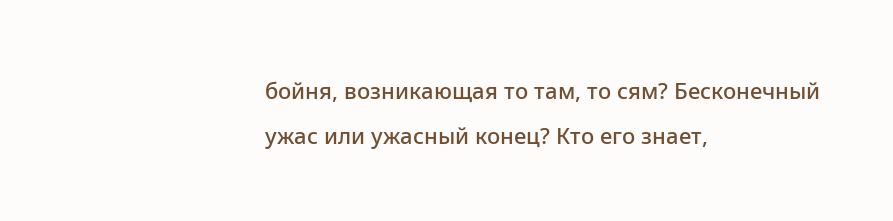бойня, возникающая то там, то сям? Бесконечный ужас или ужасный конец? Кто его знает,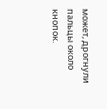может, дрогнули пальцы около кнопок.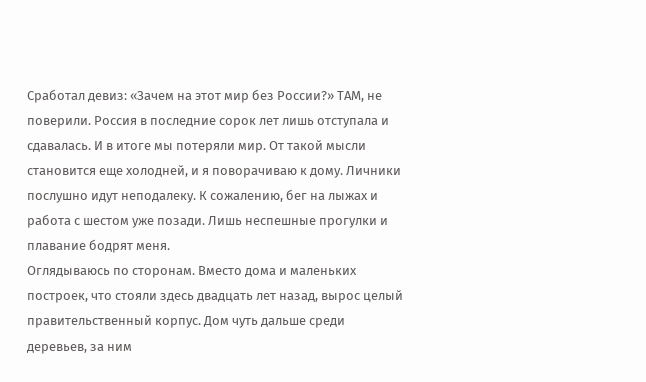Сработал девиз: «Зачем на этот мир без России?» ТАМ, не поверили. Россия в последние сорок лет лишь отступала и сдавалась. И в итоге мы потеряли мир. От такой мысли становится еще холодней, и я поворачиваю к дому. Личники послушно идут неподалеку. К сожалению, бег на лыжах и работа с шестом уже позади. Лишь неспешные прогулки и плавание бодрят меня.
Оглядываюсь по сторонам. Вместо дома и маленьких построек, что стояли здесь двадцать лет назад, вырос целый правительственный корпус. Дом чуть дальше среди деревьев, за ним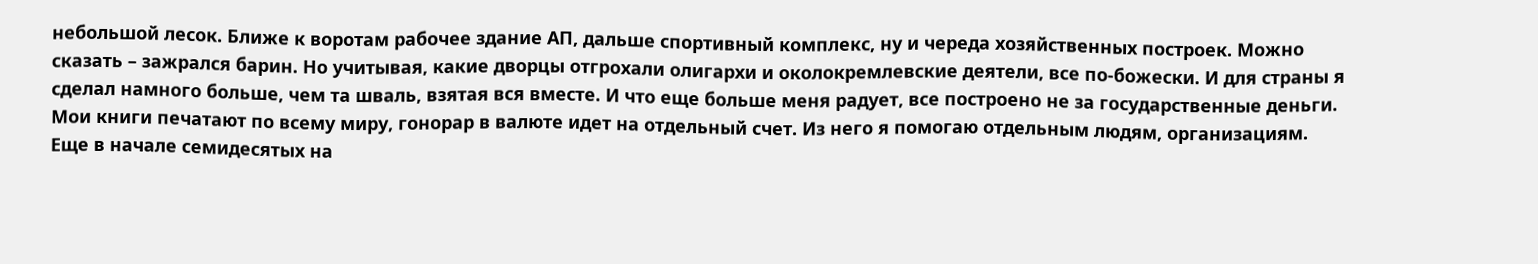небольшой лесок. Ближе к воротам рабочее здание АП, дальше спортивный комплекс, ну и череда хозяйственных построек. Можно сказать – зажрался барин. Но учитывая, какие дворцы отгрохали олигархи и околокремлевские деятели, все по-божески. И для страны я сделал намного больше, чем та шваль, взятая вся вместе. И что еще больше меня радует, все построено не за государственные деньги. Мои книги печатают по всему миру, гонорар в валюте идет на отдельный счет. Из него я помогаю отдельным людям, организациям.
Еще в начале семидесятых на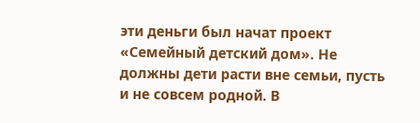эти деньги был начат проект «Семейный детский дом». Не должны дети расти вне семьи, пусть и не совсем родной. В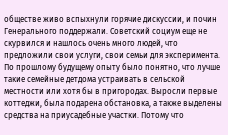обществе живо вспыхнули горячие дискуссии, и почин Генерального поддержали. Советский социум еще не скурвился и нашлось очень много людей, что предложили свои услуги, свои семьи для эксперимента. По прошлому будущему опыту было понятно, что лучше такие семейные детдома устраивать в сельской местности или хотя бы в пригородах. Выросли первые коттеджи, была подарена обстановка, а также выделены средства на приусадебные участки. Потому что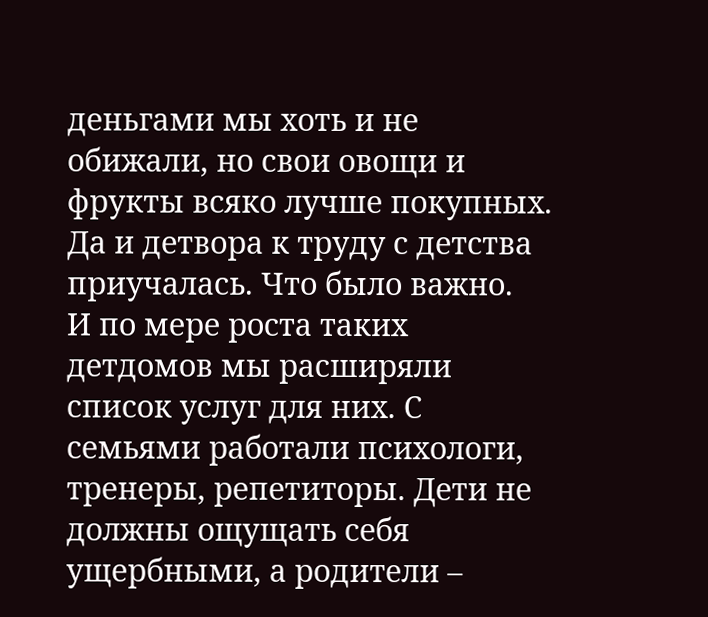деньгами мы хоть и не обижали, но свои овощи и фрукты всяко лучше покупных. Да и детвора к труду с детства приучалась. Что было важно.
И по мере роста таких детдомов мы расширяли список услуг для них. С семьями работали психологи, тренеры, репетиторы. Дети не должны ощущать себя ущербными, а родители –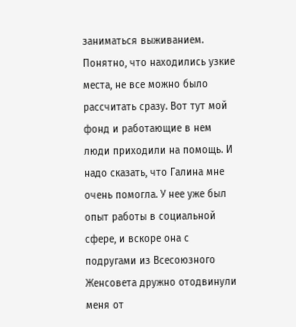заниматься выживанием. Понятно, что находились узкие места, не все можно было рассчитать сразу. Вот тут мой фонд и работающие в нем люди приходили на помощь. И надо сказать, что Галина мне очень помогла. У нее уже был опыт работы в социальной сфере, и вскоре она с подругами из Всесоюзного Женсовета дружно отодвинули меня от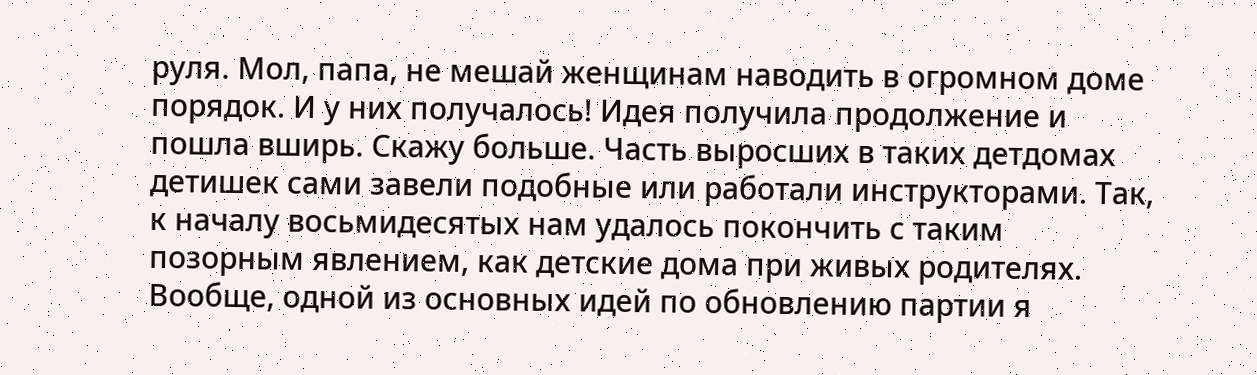руля. Мол, папа, не мешай женщинам наводить в огромном доме порядок. И у них получалось! Идея получила продолжение и пошла вширь. Скажу больше. Часть выросших в таких детдомах детишек сами завели подобные или работали инструкторами. Так, к началу восьмидесятых нам удалось покончить с таким позорным явлением, как детские дома при живых родителях.
Вообще, одной из основных идей по обновлению партии я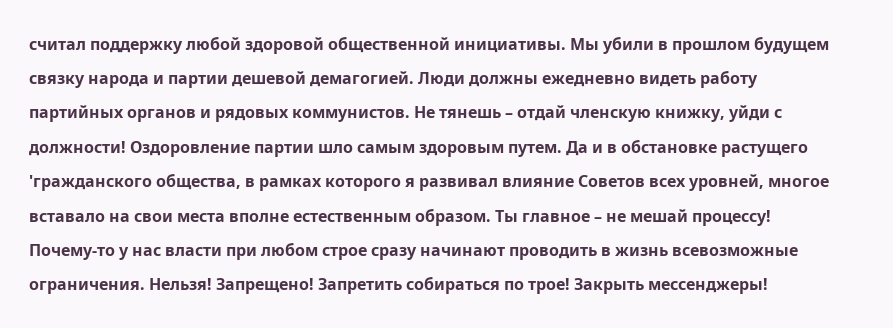считал поддержку любой здоровой общественной инициативы. Мы убили в прошлом будущем связку народа и партии дешевой демагогией. Люди должны ежедневно видеть работу партийных органов и рядовых коммунистов. Не тянешь – отдай членскую книжку, уйди с должности! Оздоровление партии шло самым здоровым путем. Да и в обстановке растущего 'гражданского общества, в рамках которого я развивал влияние Советов всех уровней, многое вставало на свои места вполне естественным образом. Ты главное – не мешай процессу! Почему-то у нас власти при любом строе сразу начинают проводить в жизнь всевозможные ограничения. Нельзя! Запрещено! Запретить собираться по трое! Закрыть мессенджеры!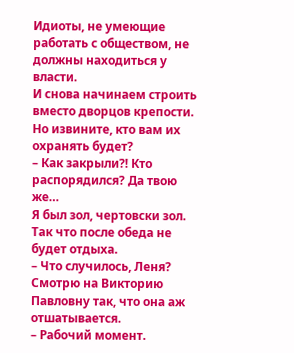Идиоты, не умеющие работать с обществом, не должны находиться у власти.
И снова начинаем строить вместо дворцов крепости. Но извините, кто вам их охранять будет?
– Как закрыли⁈ Кто распорядился? Да твою же…
Я был зол, чертовски зол. Так что после обеда не будет отдыха.
– Что случилось, Леня?
Смотрю на Викторию Павловну так, что она аж отшатывается.
– Рабочий момент.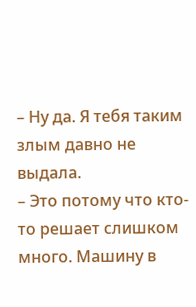– Ну да. Я тебя таким злым давно не выдала.
– Это потому что кто-то решает слишком много. Машину в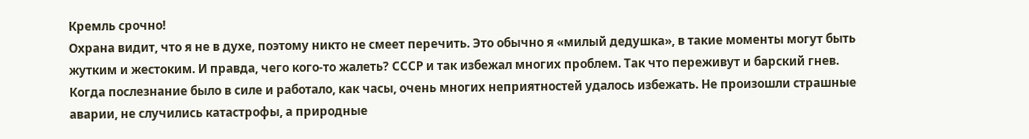Кремль срочно!
Охрана видит, что я не в духе, поэтому никто не смеет перечить. Это обычно я «милый дедушка», в такие моменты могут быть жутким и жестоким. И правда, чего кого-то жалеть? СССР и так избежал многих проблем. Так что переживут и барский гнев.
Когда послезнание было в силе и работало, как часы, очень многих неприятностей удалось избежать. Не произошли страшные аварии, не случились катастрофы, а природные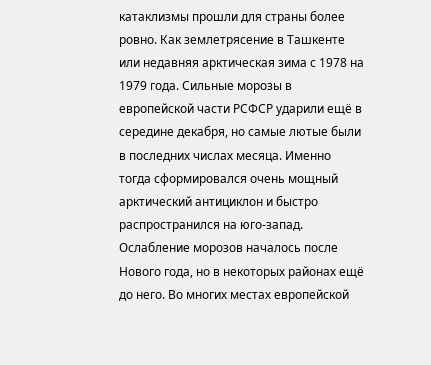катаклизмы прошли для страны более ровно. Как землетрясение в Ташкенте или недавняя арктическая зима с 1978 на 1979 года. Сильные морозы в европейской части РСФСР ударили ещё в середине декабря, но самые лютые были в последних числах месяца. Именно тогда сформировался очень мощный арктический антициклон и быстро распространился на юго-запад. Ослабление морозов началось после Нового года, но в некоторых районах ещё до него. Во многих местах европейской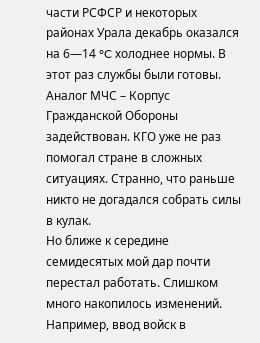части РСФСР и некоторых районах Урала декабрь оказался на 6—14 °C холоднее нормы. В этот раз службы были готовы. Аналог МЧС – Корпус Гражданской Обороны задействован. КГО уже не раз помогал стране в сложных ситуациях. Странно, что раньше никто не догадался собрать силы в кулак.
Но ближе к середине семидесятых мой дар почти перестал работать. Слишком много накопилось изменений. Например, ввод войск в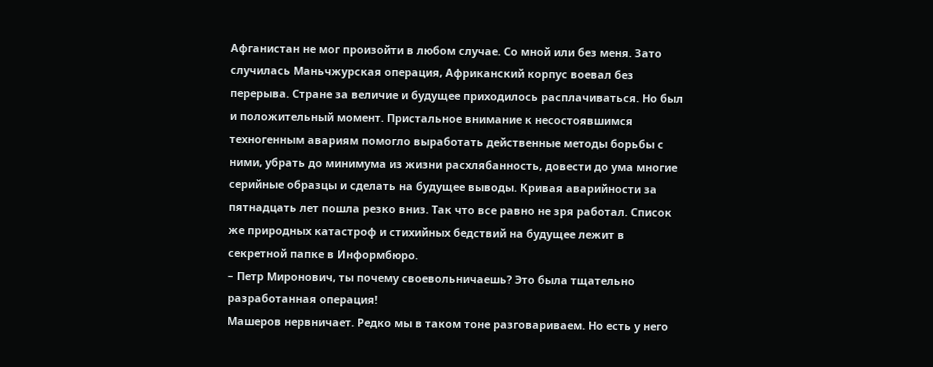Афганистан не мог произойти в любом случае. Со мной или без меня. Зато случилась Маньчжурская операция, Африканский корпус воевал без перерыва. Стране за величие и будущее приходилось расплачиваться. Но был и положительный момент. Пристальное внимание к несостоявшимся техногенным авариям помогло выработать действенные методы борьбы с ними, убрать до минимума из жизни расхлябанность, довести до ума многие серийные образцы и сделать на будущее выводы. Кривая аварийности за пятнадцать лет пошла резко вниз. Так что все равно не зря работал. Список же природных катастроф и стихийных бедствий на будущее лежит в секретной папке в Информбюро.
– Петр Миронович, ты почему своевольничаешь? Это была тщательно разработанная операция!
Машеров нервничает. Редко мы в таком тоне разговариваем. Но есть у него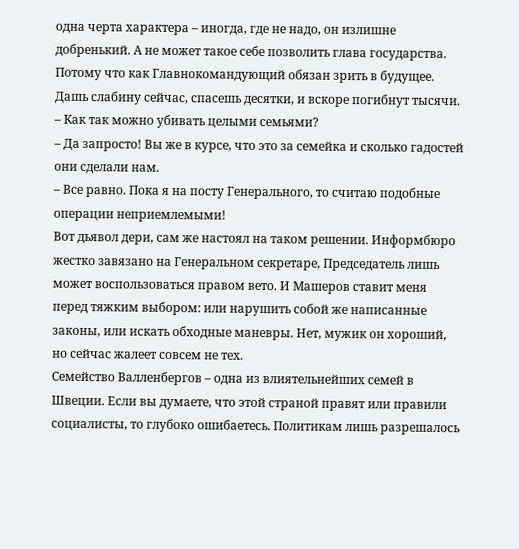одна черта характера – иногда, где не надо, он излишне добренький. А не может такое себе позволить глава государства. Потому что как Главнокомандующий обязан зрить в будущее. Дашь слабину сейчас, спасешь десятки, и вскоре погибнут тысячи.
– Как так можно убивать целыми семьями?
– Да запросто! Вы же в курсе, что это за семейка и сколько гадостей они сделали нам.
– Все равно. Пока я на посту Генерального, то считаю подобные операции неприемлемыми!
Вот дьявол дери, сам же настоял на таком решении. Информбюро жестко завязано на Генеральном секретаре, Председатель лишь может воспользоваться правом вето. И Машеров ставит меня перед тяжким выбором: или нарушить собой же написанные законы, или искать обходные маневры. Нет, мужик он хороший, но сейчас жалеет совсем не тех.
Семейство Валленбергов – одна из влиятельнейших семей в Швеции. Если вы думаете, что этой страной правят или правили социалисты, то глубоко ошибаетесь. Политикам лишь разрешалось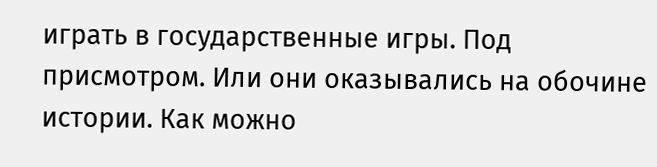играть в государственные игры. Под присмотром. Или они оказывались на обочине истории. Как можно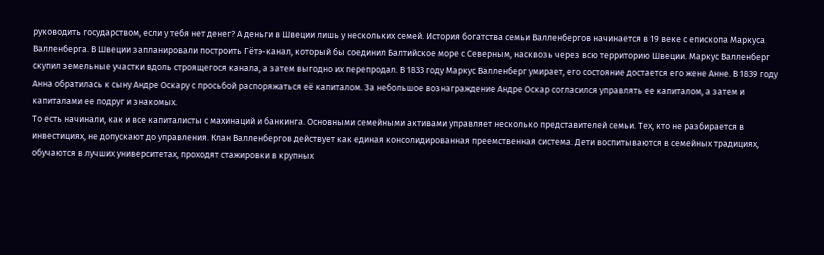руководить государством, если у тебя нет денег? А деньги в Швеции лишь у нескольких семей. История богатства семьи Валленбергов начинается в 19 веке с епископа Маркуса Валленберга. В Швеции запланировали построить Гётэ-канал, который бы соединил Балтийское море с Северным, насквозь через всю территорию Швеции. Маркус Валленберг скупил земельные участки вдоль строящегося канала, а затем выгодно их перепродал. В 1833 году Маркус Валленберг умирает, его состояние достается его жене Анне. В 1839 году Анна обратилась к сыну Андре Оскару с просьбой распоряжаться её капиталом. За небольшое вознаграждение Андре Оскар согласился управлять ее капиталом, а затем и капиталами ее подруг и знакомых.
То есть начинали, как и все капиталисты с махинаций и банкинга. Основными семейными активами управляет несколько представителей семьи. Тех, кто не разбирается в инвестициях, не допускают до управления. Клан Валленбергов действует как единая консолидированная преемственная система. Дети воспитываются в семейных традициях, обучаются в лучших университетах, проходят стажировки в крупных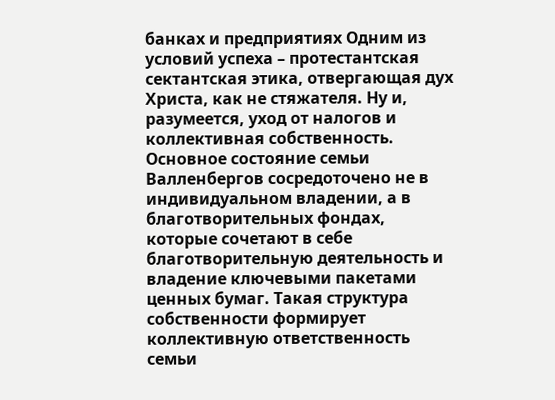банках и предприятиях Одним из условий успеха – протестантская сектантская этика, отвергающая дух Христа, как не стяжателя. Ну и, разумеется, уход от налогов и коллективная собственность.
Основное состояние семьи Валленбергов сосредоточено не в индивидуальном владении, а в благотворительных фондах, которые сочетают в себе благотворительную деятельность и владение ключевыми пакетами ценных бумаг. Такая структура собственности формирует коллективную ответственность семьи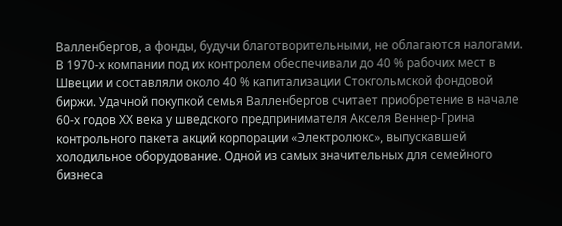Валленбергов, а фонды, будучи благотворительными, не облагаются налогами.
В 1970-х компании под их контролем обеспечивали до 40 % рабочих мест в Швеции и составляли около 40 % капитализации Стокгольмской фондовой биржи. Удачной покупкой семья Валленбергов считает приобретение в начале 60-х годов ХХ века у шведского предпринимателя Акселя Веннер-Грина контрольного пакета акций корпорации «Электролюкс», выпускавшей холодильное оборудование. Одной из самых значительных для семейного бизнеса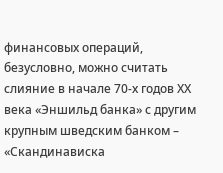финансовых операций, безусловно, можно считать слияние в начале 70-х годов ХХ века «Эншильд банка» с другим крупным шведским банком – «Скандинависка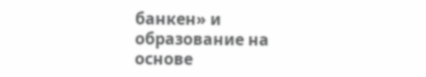банкен» и образование на основе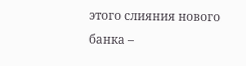этого слияния нового банка –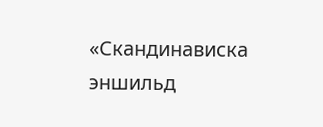«Скандинависка эншильд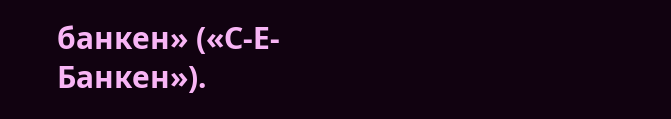банкен» («С-Е-Банкен»).